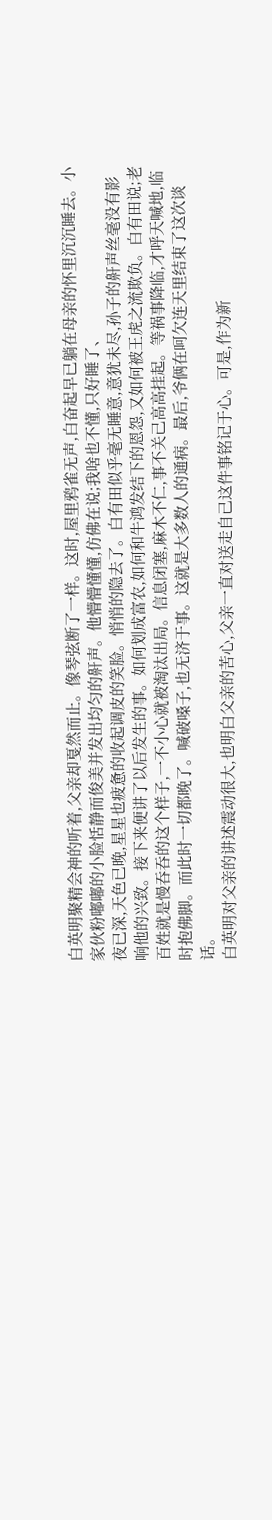白英明聚精会神的听着,父亲却戛然而止。像琴弦断了一样。这时,屋里鸦雀无声,白奋起早已躺在母亲的怀里沉沉睡去。小家伙粉嘟嘟的小脸恬静而俊美并发出均匀的鼾声。他懵懵懂懂,仿佛在说;我啥也不懂,只好睡了、
夜已深,天色已晚,星星也疲惫的收起调皮的笑脸。悄悄的隐去了。白有田似乎毫无睡意,意犹未尽,孙子的鼾声丝毫没有影响他的兴致。接下来便讲了以后发生的事。如何划成富农,如何和牛鸿发结下的恩怨,又如何被王虎之流欺负。白有田说;老百姓就是慢吞吞的这个样子,一不小心就被淘汰出局。信息闭塞,麻木不仁,事不关己高高挂起。等祸事降临,才呼天喊地,临时抱佛脚。而此时一切都晚了。喊破嗓子,也无济于事。这就是大多数人的通病。最后,爷俩在呵欠连天里结束了这次谈话。
白英明对父亲的讲述震动很大,也明白父亲的苦心,父亲一直对送走自己这件事铭记于心。可是,作为新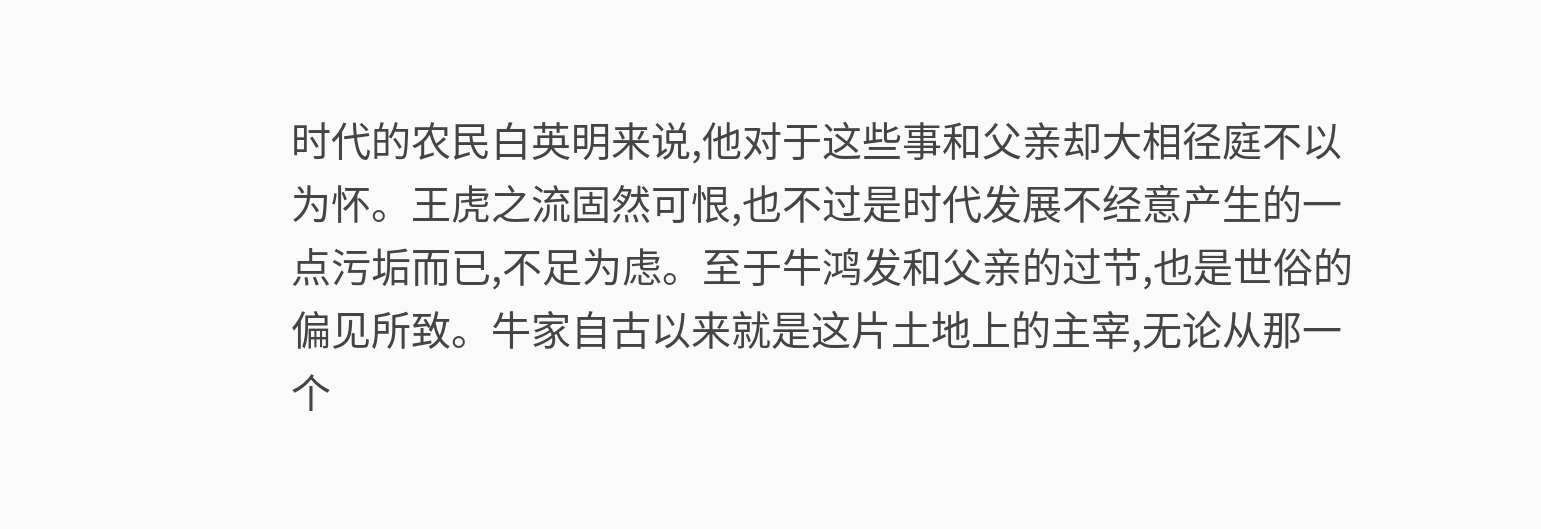时代的农民白英明来说,他对于这些事和父亲却大相径庭不以为怀。王虎之流固然可恨,也不过是时代发展不经意产生的一点污垢而已,不足为虑。至于牛鸿发和父亲的过节,也是世俗的偏见所致。牛家自古以来就是这片土地上的主宰,无论从那一个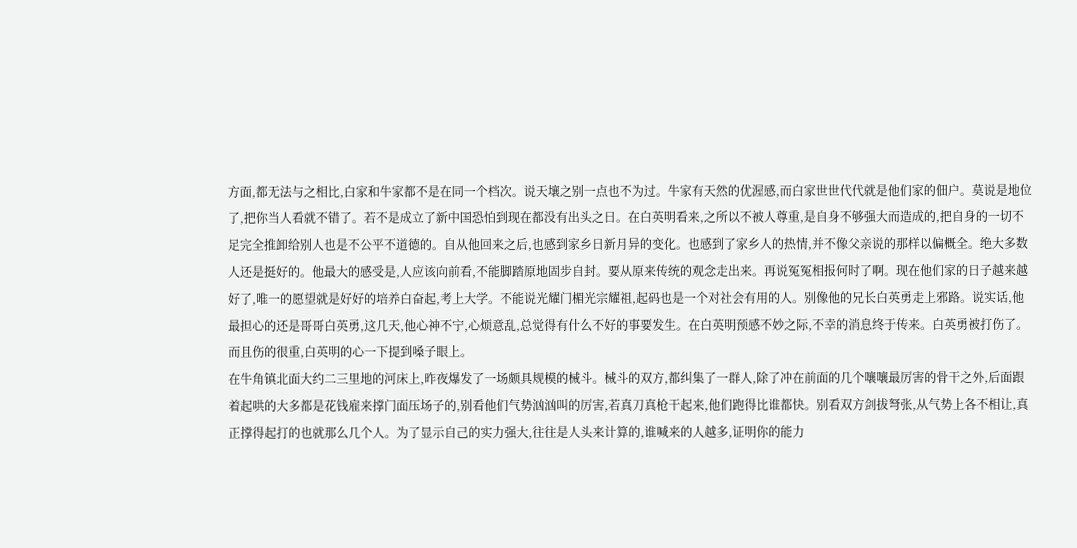方面,都无法与之相比,白家和牛家都不是在同一个档次。说天壤之别一点也不为过。牛家有天然的优渥感,而白家世世代代就是他们家的佃户。莫说是地位了,把你当人看就不错了。若不是成立了新中国恐怕到现在都没有出头之日。在白英明看来,之所以不被人尊重,是自身不够强大而造成的,把自身的一切不足完全推卸给别人也是不公平不道德的。自从他回来之后,也感到家乡日新月异的变化。也感到了家乡人的热情,并不像父亲说的那样以偏概全。绝大多数人还是挺好的。他最大的感受是,人应该向前看,不能脚踏原地固步自封。要从原来传统的观念走出来。再说冤冤相报何时了啊。现在他们家的日子越来越好了,唯一的愿望就是好好的培养白奋起,考上大学。不能说光耀门楣光宗耀祖,起码也是一个对社会有用的人。别像他的兄长白英勇走上邪路。说实话,他最担心的还是哥哥白英勇,这几天,他心神不宁,心烦意乱,总觉得有什么不好的事要发生。在白英明预感不妙之际,不幸的消息终于传来。白英勇被打伤了。而且伤的很重,白英明的心一下提到嗓子眼上。
在牛角镇北面大约二三里地的河床上,昨夜爆发了一场颇具规模的械斗。械斗的双方,都纠集了一群人,除了冲在前面的几个嚷嚷最厉害的骨干之外,后面跟着起哄的大多都是花钱雇来撑门面压场子的,别看他们气势汹汹叫的厉害,若真刀真枪干起来,他们跑得比谁都快。别看双方剑拔弩张,从气势上各不相让,真正撑得起打的也就那么几个人。为了显示自己的实力强大,往往是人头来计算的,谁喊来的人越多,证明你的能力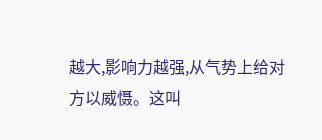越大,影响力越强,从气势上给对方以威慑。这叫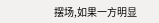摆场,如果一方明显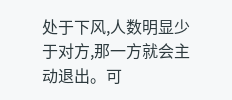处于下风,人数明显少于对方,那一方就会主动退出。可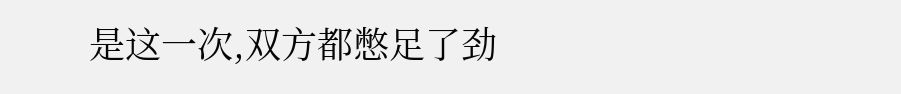是这一次,双方都憋足了劲